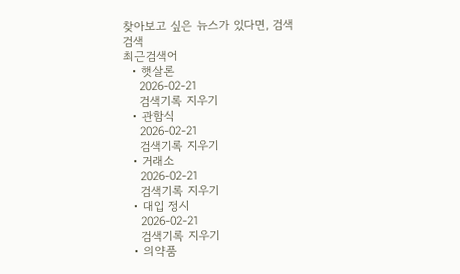찾아보고 싶은 뉴스가 있다면, 검색
검색
최근검색어
  • 햇살론
    2026-02-21
    검색기록 지우기
  • 관함식
    2026-02-21
    검색기록 지우기
  • 거래소
    2026-02-21
    검색기록 지우기
  • 대입 정시
    2026-02-21
    검색기록 지우기
  • 의약품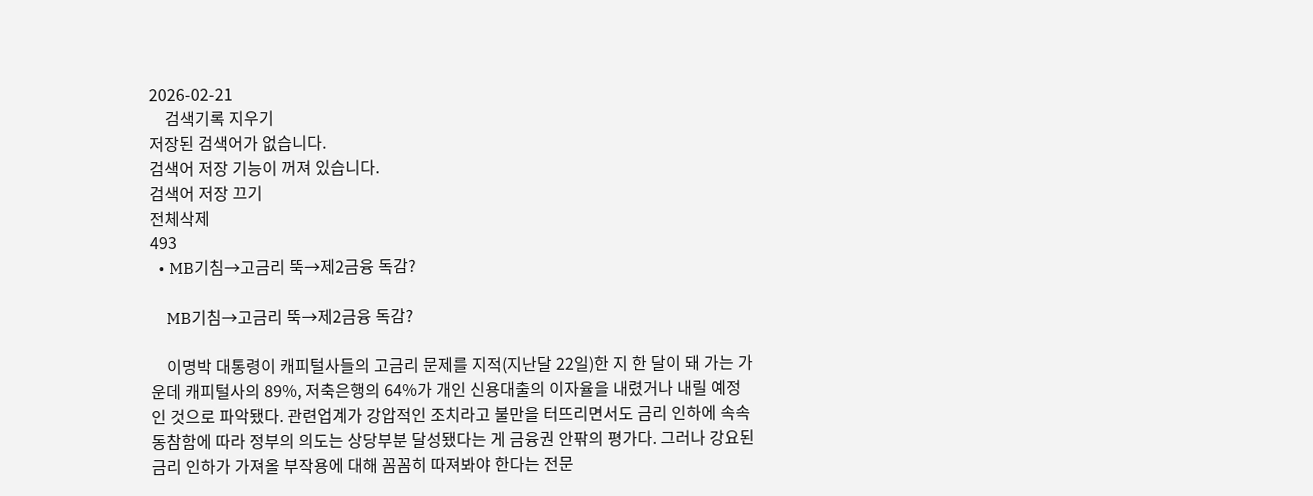2026-02-21
    검색기록 지우기
저장된 검색어가 없습니다.
검색어 저장 기능이 꺼져 있습니다.
검색어 저장 끄기
전체삭제
493
  • MB기침→고금리 뚝→제2금융 독감?

    MB기침→고금리 뚝→제2금융 독감?

    이명박 대통령이 캐피털사들의 고금리 문제를 지적(지난달 22일)한 지 한 달이 돼 가는 가운데 캐피털사의 89%, 저축은행의 64%가 개인 신용대출의 이자율을 내렸거나 내릴 예정인 것으로 파악됐다. 관련업계가 강압적인 조치라고 불만을 터뜨리면서도 금리 인하에 속속 동참함에 따라 정부의 의도는 상당부분 달성됐다는 게 금융권 안팎의 평가다. 그러나 강요된 금리 인하가 가져올 부작용에 대해 꼼꼼히 따져봐야 한다는 전문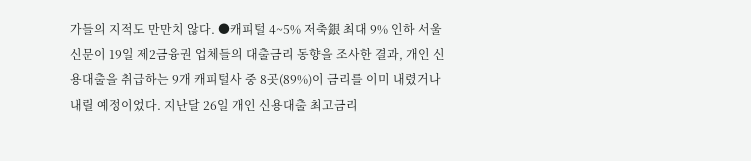가들의 지적도 만만치 않다. ●캐피털 4~5% 저축銀 최대 9% 인하 서울신문이 19일 제2금융권 업체들의 대출금리 동향을 조사한 결과, 개인 신용대출을 취급하는 9개 캐피털사 중 8곳(89%)이 금리를 이미 내렸거나 내릴 예정이었다. 지난달 26일 개인 신용대출 최고금리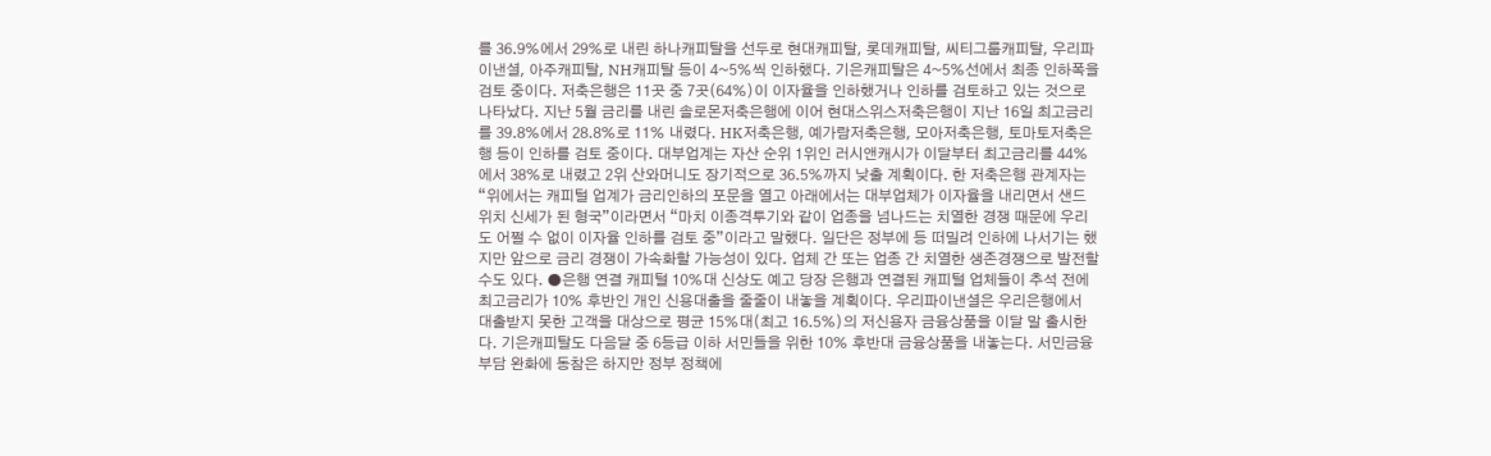를 36.9%에서 29%로 내린 하나캐피탈을 선두로 현대캐피탈, 롯데캐피탈, 씨티그룹캐피탈, 우리파이낸셜, 아주캐피탈, NH캐피탈 등이 4~5%씩 인하했다. 기은캐피탈은 4~5%선에서 최종 인하폭을 검토 중이다. 저축은행은 11곳 중 7곳(64%)이 이자율을 인하했거나 인하를 검토하고 있는 것으로 나타났다. 지난 5월 금리를 내린 솔로몬저축은행에 이어 현대스위스저축은행이 지난 16일 최고금리를 39.8%에서 28.8%로 11% 내렸다. HK저축은행, 예가람저축은행, 모아저축은행, 토마토저축은행 등이 인하를 검토 중이다. 대부업계는 자산 순위 1위인 러시앤캐시가 이달부터 최고금리를 44%에서 38%로 내렸고 2위 산와머니도 장기적으로 36.5%까지 낮출 계획이다. 한 저축은행 관계자는 “위에서는 캐피털 업계가 금리인하의 포문을 열고 아래에서는 대부업체가 이자율을 내리면서 샌드위치 신세가 된 형국”이라면서 “마치 이종격투기와 같이 업종을 넘나드는 치열한 경쟁 때문에 우리도 어쩔 수 없이 이자율 인하를 검토 중”이라고 말했다. 일단은 정부에 등 떠밀려 인하에 나서기는 했지만 앞으로 금리 경쟁이 가속화할 가능성이 있다. 업체 간 또는 업종 간 치열한 생존경쟁으로 발전할 수도 있다. ●은행 연결 캐피털 10%대 신상도 예고 당장 은행과 연결된 캐피털 업체들이 추석 전에 최고금리가 10% 후반인 개인 신용대출을 줄줄이 내놓을 계획이다. 우리파이낸셜은 우리은행에서 대출받지 못한 고객을 대상으로 평균 15%대(최고 16.5%)의 저신용자 금융상품을 이달 말 출시한다. 기은캐피탈도 다음달 중 6등급 이하 서민들을 위한 10% 후반대 금융상품을 내놓는다. 서민금융 부담 완화에 동참은 하지만 정부 정책에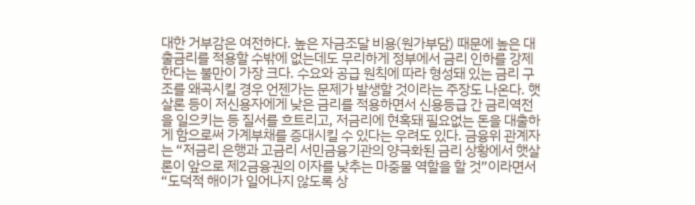대한 거부감은 여전하다. 높은 자금조달 비용(원가부담) 때문에 높은 대출금리를 적용할 수밖에 없는데도 무리하게 정부에서 금리 인하를 강제한다는 불만이 가장 크다. 수요와 공급 원칙에 따라 형성돼 있는 금리 구조를 왜곡시킬 경우 언젠가는 문제가 발생할 것이라는 주장도 나온다. 햇살론 등이 저신용자에게 낮은 금리를 적용하면서 신용등급 간 금리역전을 일으키는 등 질서를 흐트리고, 저금리에 현혹돼 필요없는 돈을 대출하게 함으로써 가계부채를 증대시킬 수 있다는 우려도 있다. 금융위 관계자는 “저금리 은행과 고금리 서민금융기관의 양극화된 금리 상황에서 햇살론이 앞으로 제2금융권의 이자를 낮추는 마중물 역할을 할 것”이라면서 “도덕적 해이가 일어나지 않도록 상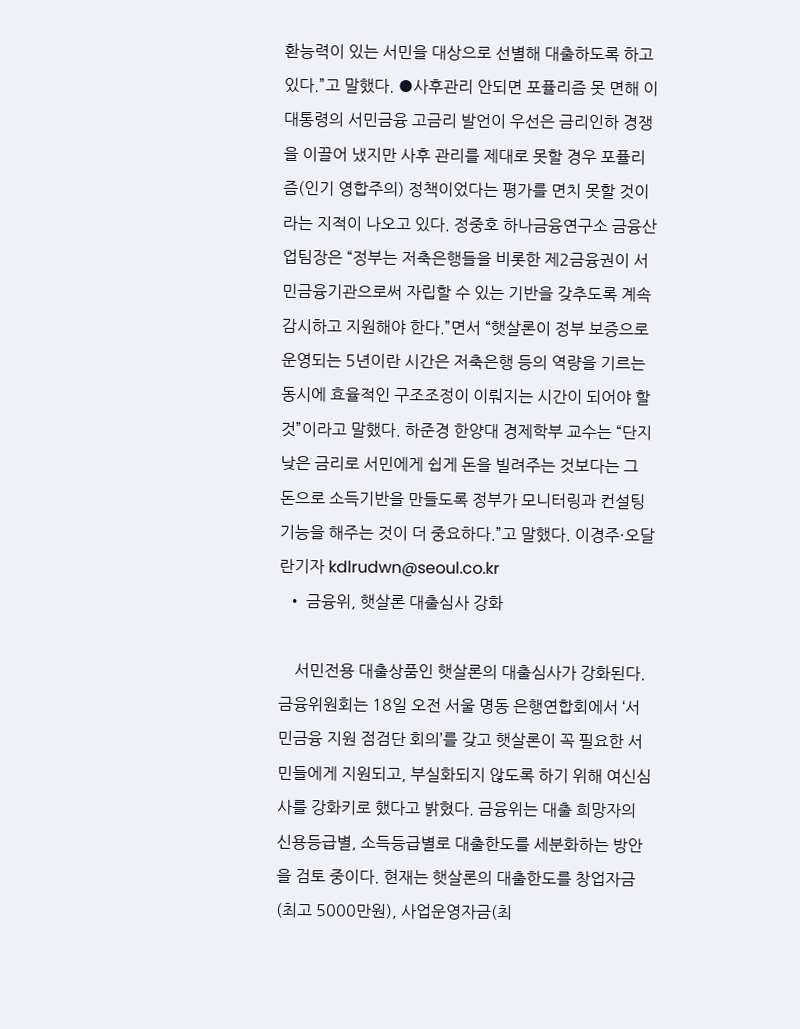환능력이 있는 서민을 대상으로 선별해 대출하도록 하고 있다.”고 말했다. ●사후관리 안되면 포퓰리즘 못 면해 이 대통령의 서민금융 고금리 발언이 우선은 금리인하 경쟁을 이끌어 냈지만 사후 관리를 제대로 못할 경우 포퓰리즘(인기 영합주의) 정책이었다는 평가를 면치 못할 것이라는 지적이 나오고 있다. 정중호 하나금융연구소 금융산업팀장은 “정부는 저축은행들을 비롯한 제2금융권이 서민금융기관으로써 자립할 수 있는 기반을 갖추도록 계속 감시하고 지원해야 한다.”면서 “햇살론이 정부 보증으로 운영되는 5년이란 시간은 저축은행 등의 역량을 기르는 동시에 효율적인 구조조정이 이뤄지는 시간이 되어야 할 것”이라고 말했다. 하준경 한양대 경제학부 교수는 “단지 낮은 금리로 서민에게 쉽게 돈을 빌려주는 것보다는 그 돈으로 소득기반을 만들도록 정부가 모니터링과 컨설팅 기능을 해주는 것이 더 중요하다.”고 말했다. 이경주·오달란기자 kdlrudwn@seoul.co.kr
  • 금융위, 햇살론 대출심사 강화

    서민전용 대출상품인 햇살론의 대출심사가 강화된다. 금융위원회는 18일 오전 서울 명동 은행연합회에서 ‘서민금융 지원 점검단 회의’를 갖고 햇살론이 꼭 필요한 서민들에게 지원되고, 부실화되지 않도록 하기 위해 여신심사를 강화키로 했다고 밝혔다. 금융위는 대출 희망자의 신용등급별, 소득등급별로 대출한도를 세분화하는 방안을 검토 중이다. 현재는 햇살론의 대출한도를 창업자금(최고 5000만원), 사업운영자금(최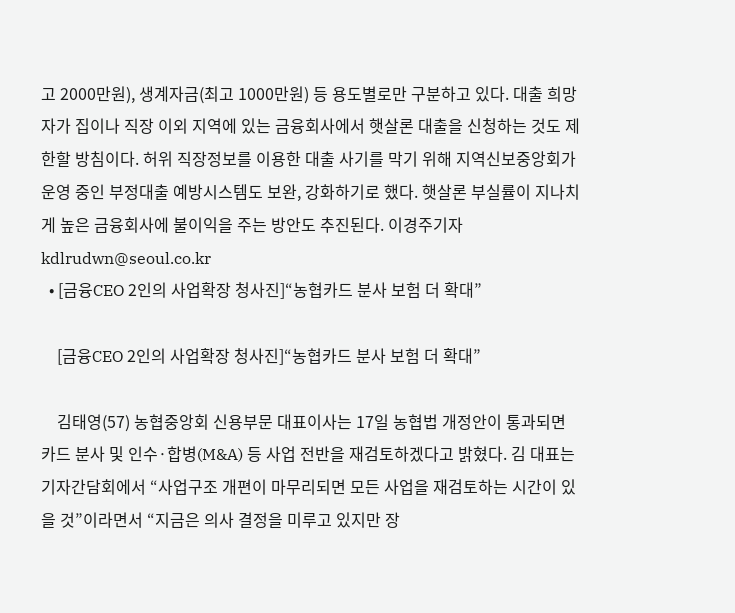고 2000만원), 생계자금(최고 1000만원) 등 용도별로만 구분하고 있다. 대출 희망자가 집이나 직장 이외 지역에 있는 금융회사에서 햇살론 대출을 신청하는 것도 제한할 방침이다. 허위 직장정보를 이용한 대출 사기를 막기 위해 지역신보중앙회가 운영 중인 부정대출 예방시스템도 보완, 강화하기로 했다. 햇살론 부실률이 지나치게 높은 금융회사에 불이익을 주는 방안도 추진된다. 이경주기자 kdlrudwn@seoul.co.kr
  • [금융CEO 2인의 사업확장 청사진]“농협카드 분사 보험 더 확대”

    [금융CEO 2인의 사업확장 청사진]“농협카드 분사 보험 더 확대”

    김태영(57) 농협중앙회 신용부문 대표이사는 17일 농협법 개정안이 통과되면 카드 분사 및 인수·합병(M&A) 등 사업 전반을 재검토하겠다고 밝혔다. 김 대표는 기자간담회에서 “사업구조 개편이 마무리되면 모든 사업을 재검토하는 시간이 있을 것”이라면서 “지금은 의사 결정을 미루고 있지만 장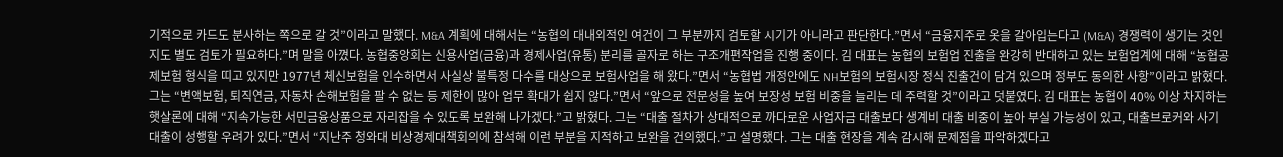기적으로 카드도 분사하는 쪽으로 갈 것”이라고 말했다. M&A 계획에 대해서는 “농협의 대내외적인 여건이 그 부분까지 검토할 시기가 아니라고 판단한다.”면서 “금융지주로 옷을 갈아입는다고 (M&A) 경쟁력이 생기는 것인지도 별도 검토가 필요하다.”며 말을 아꼈다. 농협중앙회는 신용사업(금융)과 경제사업(유통) 분리를 골자로 하는 구조개편작업을 진행 중이다. 김 대표는 농협의 보험업 진출을 완강히 반대하고 있는 보험업계에 대해 “농협공제보험 형식을 띠고 있지만 1977년 체신보험을 인수하면서 사실상 불특정 다수를 대상으로 보험사업을 해 왔다.”면서 “농협법 개정안에도 NH보험의 보험시장 정식 진출건이 담겨 있으며 정부도 동의한 사항”이라고 밝혔다. 그는 “변액보험, 퇴직연금, 자동차 손해보험을 팔 수 없는 등 제한이 많아 업무 확대가 쉽지 않다.”면서 “앞으로 전문성을 높여 보장성 보험 비중을 늘리는 데 주력할 것”이라고 덧붙였다. 김 대표는 농협이 40% 이상 차지하는 햇살론에 대해 “지속가능한 서민금융상품으로 자리잡을 수 있도록 보완해 나가겠다.”고 밝혔다. 그는 “대출 절차가 상대적으로 까다로운 사업자금 대출보다 생계비 대출 비중이 높아 부실 가능성이 있고, 대출브로커와 사기대출이 성행할 우려가 있다.”면서 “지난주 청와대 비상경제대책회의에 참석해 이런 부분을 지적하고 보완을 건의했다.”고 설명했다. 그는 대출 현장을 계속 감시해 문제점을 파악하겠다고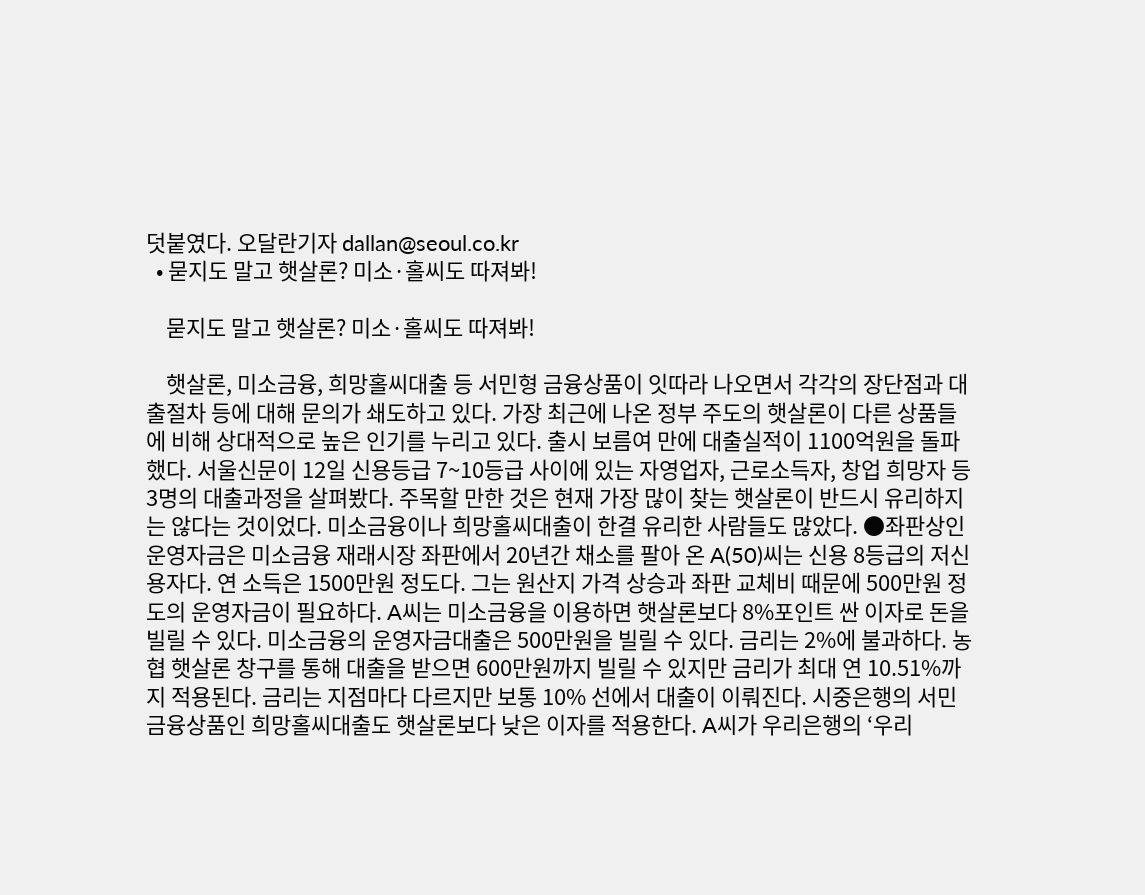덧붙였다. 오달란기자 dallan@seoul.co.kr
  • 묻지도 말고 햇살론? 미소·홀씨도 따져봐!

    묻지도 말고 햇살론? 미소·홀씨도 따져봐!

    햇살론, 미소금융, 희망홀씨대출 등 서민형 금융상품이 잇따라 나오면서 각각의 장단점과 대출절차 등에 대해 문의가 쇄도하고 있다. 가장 최근에 나온 정부 주도의 햇살론이 다른 상품들에 비해 상대적으로 높은 인기를 누리고 있다. 출시 보름여 만에 대출실적이 1100억원을 돌파했다. 서울신문이 12일 신용등급 7~10등급 사이에 있는 자영업자, 근로소득자, 창업 희망자 등 3명의 대출과정을 살펴봤다. 주목할 만한 것은 현재 가장 많이 찾는 햇살론이 반드시 유리하지는 않다는 것이었다. 미소금융이나 희망홀씨대출이 한결 유리한 사람들도 많았다. ●좌판상인 운영자금은 미소금융 재래시장 좌판에서 20년간 채소를 팔아 온 A(50)씨는 신용 8등급의 저신용자다. 연 소득은 1500만원 정도다. 그는 원산지 가격 상승과 좌판 교체비 때문에 500만원 정도의 운영자금이 필요하다. A씨는 미소금융을 이용하면 햇살론보다 8%포인트 싼 이자로 돈을 빌릴 수 있다. 미소금융의 운영자금대출은 500만원을 빌릴 수 있다. 금리는 2%에 불과하다. 농협 햇살론 창구를 통해 대출을 받으면 600만원까지 빌릴 수 있지만 금리가 최대 연 10.51%까지 적용된다. 금리는 지점마다 다르지만 보통 10% 선에서 대출이 이뤄진다. 시중은행의 서민금융상품인 희망홀씨대출도 햇살론보다 낮은 이자를 적용한다. A씨가 우리은행의 ‘우리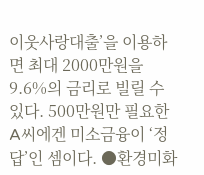이웃사랑대출’을 이용하면 최대 2000만원을 9.6%의 금리로 빌릴 수 있다. 500만원만 필요한 A씨에겐 미소금융이 ‘정답’인 셈이다. ●환경미화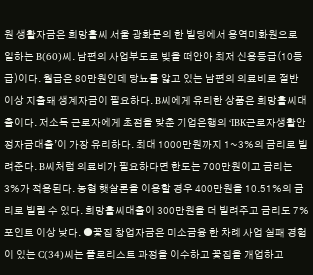원 생활자금은 희망홀씨 서울 광화문의 한 빌딩에서 용역미화원으로 일하는 B(60)씨. 남편의 사업부도로 빚을 떠안아 최저 신용등급(10등급)이다. 월급은 80만원인데 당뇨를 앓고 있는 남편의 의료비로 절반 이상 지출돼 생계자금이 필요하다. B씨에게 유리한 상품은 희망홀씨대출이다. 저소득 근로자에게 초점을 맞춘 기업은행의 ‘IBK근로자생활안정자금대출’이 가장 유리하다. 최대 1000만원까지 1~3%의 금리로 빌려준다. B씨처럼 의료비가 필요하다면 한도는 700만원이고 금리는 3%가 적용된다. 농협 햇살론을 이용할 경우 400만원을 10.51%의 금리로 빌릴 수 있다. 희망홀씨대출이 300만원을 더 빌려주고 금리도 7%포인트 이상 낮다. ●꽃집 창업자금은 미소금융 한 차례 사업 실패 경험이 있는 C(34)씨는 플로리스트 과정을 이수하고 꽃집을 개업하고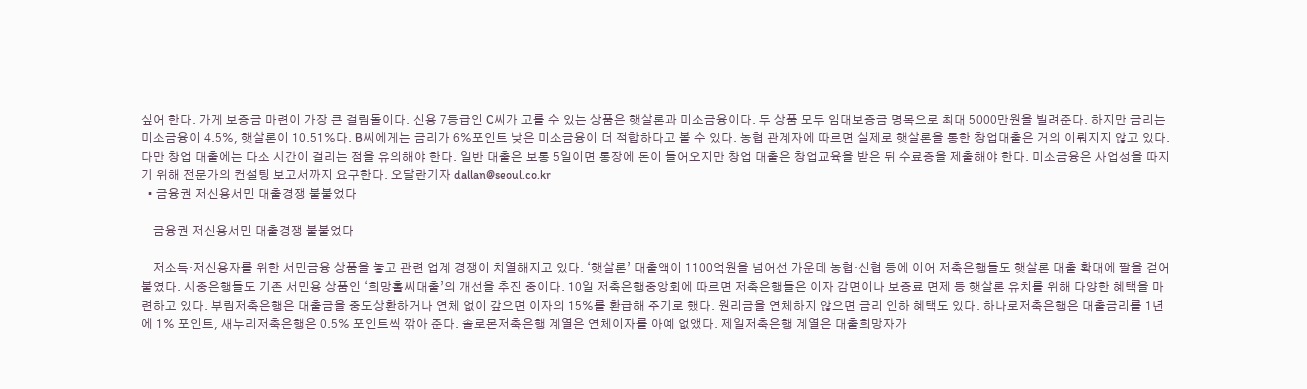싶어 한다. 가게 보증금 마련이 가장 큰 걸림돌이다. 신용 7등급인 C씨가 고를 수 있는 상품은 햇살론과 미소금융이다. 두 상품 모두 임대보증금 명목으로 최대 5000만원을 빌려준다. 하지만 금리는 미소금융이 4.5%, 햇살론이 10.51%다. B씨에게는 금리가 6%포인트 낮은 미소금융이 더 적합하다고 볼 수 있다. 농협 관계자에 따르면 실제로 햇살론을 통한 창업대출은 거의 이뤄지지 않고 있다. 다만 창업 대출에는 다소 시간이 걸리는 점을 유의해야 한다. 일반 대출은 보통 5일이면 통장에 돈이 들어오지만 창업 대출은 창업교육을 받은 뒤 수료증을 제출해야 한다. 미소금융은 사업성을 따지기 위해 전문가의 컨설팅 보고서까지 요구한다. 오달란기자 dallan@seoul.co.kr
  • 금융권 저신용서민 대출경쟁 불붙었다

    금융권 저신용서민 대출경쟁 불붙었다

    저소득·저신용자를 위한 서민금융 상품을 놓고 관련 업계 경쟁이 치열해지고 있다. ‘햇살론’ 대출액이 1100억원을 넘어선 가운데 농협·신협 등에 이어 저축은행들도 햇살론 대출 확대에 팔을 걷어붙였다. 시중은행들도 기존 서민용 상품인 ‘희망홀씨대출’의 개선을 추진 중이다. 10일 저축은행중앙회에 따르면 저축은행들은 이자 감면이나 보증료 면제 등 햇살론 유치를 위해 다양한 혜택을 마련하고 있다. 부림저축은행은 대출금을 중도상환하거나 연체 없이 갚으면 이자의 15%를 환급해 주기로 했다. 원리금을 연체하지 않으면 금리 인하 혜택도 있다. 하나로저축은행은 대출금리를 1년에 1% 포인트, 새누리저축은행은 0.5% 포인트씩 깎아 준다. 솔로몬저축은행 계열은 연체이자를 아예 없앴다. 제일저축은행 계열은 대출희망자가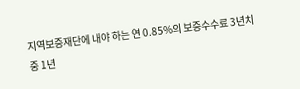지역보증재단에 내야 하는 연 0.85%의 보증수수료 3년치 중 1년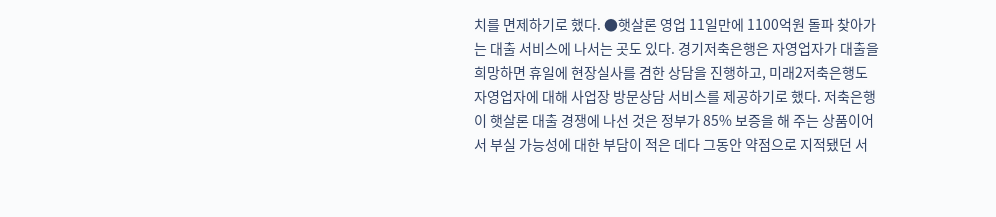치를 면제하기로 했다. ●햇살론 영업 11일만에 1100억원 돌파 찾아가는 대출 서비스에 나서는 곳도 있다. 경기저축은행은 자영업자가 대출을 희망하면 휴일에 현장실사를 겸한 상담을 진행하고, 미래2저축은행도 자영업자에 대해 사업장 방문상담 서비스를 제공하기로 했다. 저축은행이 햇살론 대출 경쟁에 나선 것은 정부가 85% 보증을 해 주는 상품이어서 부실 가능성에 대한 부담이 적은 데다 그동안 약점으로 지적됐던 서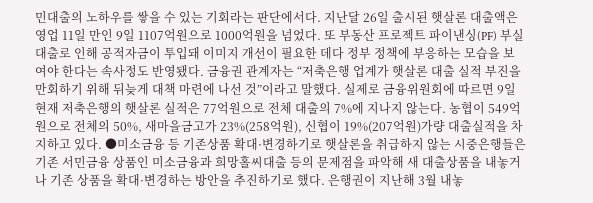민대출의 노하우를 쌓을 수 있는 기회라는 판단에서다. 지난달 26일 출시된 햇살론 대출액은 영업 11일 만인 9일 1107억원으로 1000억원을 넘었다. 또 부동산 프로젝트 파이낸싱(PF) 부실 대출로 인해 공적자금이 투입돼 이미지 개선이 필요한 데다 정부 정책에 부응하는 모습을 보여야 한다는 속사정도 반영됐다. 금융권 관계자는 “저축은행 업계가 햇살론 대출 실적 부진을 만회하기 위해 뒤늦게 대책 마련에 나선 것”이라고 말했다. 실제로 금융위원회에 따르면 9일 현재 저축은행의 햇살론 실적은 77억원으로 전체 대출의 7%에 지나지 않는다. 농협이 549억원으로 전체의 50%, 새마을금고가 23%(258억원), 신협이 19%(207억원)가량 대출실적을 차지하고 있다. ●미소금융 등 기존상품 확대·변경하기로 햇살론을 취급하지 않는 시중은행들은 기존 서민금융 상품인 미소금융과 희망홀씨대출 등의 문제점을 파악해 새 대출상품을 내놓거나 기존 상품을 확대·변경하는 방안을 추진하기로 했다. 은행권이 지난해 3월 내놓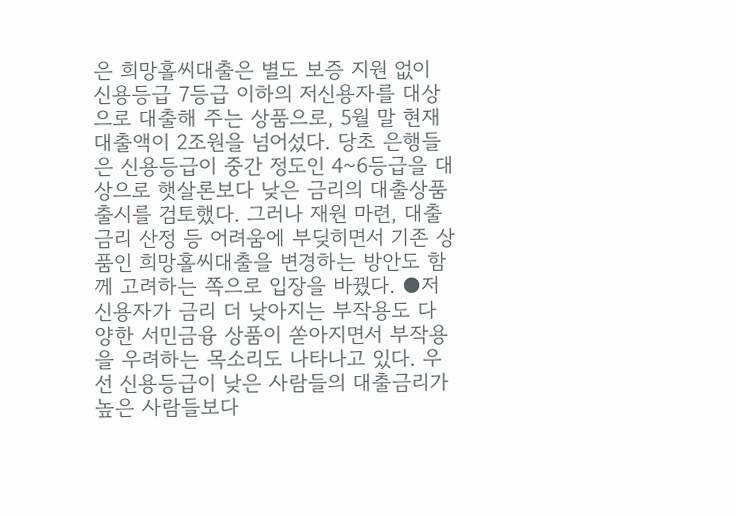은 희망홀씨대출은 별도 보증 지원 없이 신용등급 7등급 이하의 저신용자를 대상으로 대출해 주는 상품으로, 5월 말 현재 대출액이 2조원을 넘어섰다. 당초 은행들은 신용등급이 중간 정도인 4~6등급을 대상으로 햇살론보다 낮은 금리의 대출상품 출시를 검토했다. 그러나 재원 마련, 대출금리 산정 등 어려움에 부딪히면서 기존 상품인 희망홀씨대출을 변경하는 방안도 함께 고려하는 쪽으로 입장을 바꿨다. ●저신용자가 금리 더 낮아지는 부작용도 다양한 서민금융 상품이 쏟아지면서 부작용을 우려하는 목소리도 나타나고 있다. 우선 신용등급이 낮은 사람들의 대출금리가 높은 사람들보다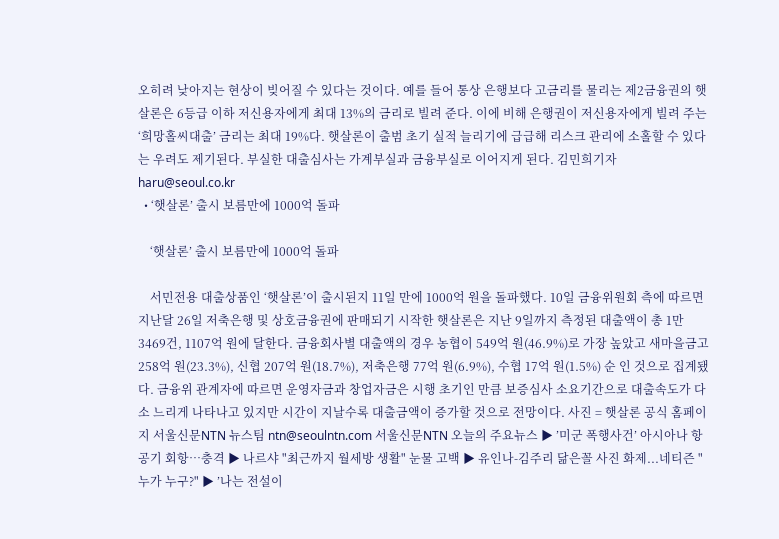오히려 낮아지는 현상이 빚어질 수 있다는 것이다. 예를 들어 통상 은행보다 고금리를 물리는 제2금융권의 햇살론은 6등급 이하 저신용자에게 최대 13%의 금리로 빌려 준다. 이에 비해 은행권이 저신용자에게 빌려 주는 ‘희망홀씨대출’ 금리는 최대 19%다. 햇살론이 출범 초기 실적 늘리기에 급급해 리스크 관리에 소홀할 수 있다는 우려도 제기된다. 부실한 대출심사는 가계부실과 금융부실로 이어지게 된다. 김민희기자 haru@seoul.co.kr
  • ‘햇살론’ 출시 보름만에 1000억 돌파

    ‘햇살론’ 출시 보름만에 1000억 돌파

    서민전용 대출상품인 ‘햇살론’이 출시된지 11일 만에 1000억 원을 돌파했다. 10일 금융위원회 측에 따르면 지난달 26일 저축은행 및 상호금융권에 판매되기 시작한 햇살론은 지난 9일까지 측정된 대출액이 총 1만 3469건, 1107억 원에 달한다. 금융회사별 대출액의 경우 농협이 549억 원(46.9%)로 가장 높았고 새마을금고 258억 원(23.3%), 신협 207억 원(18.7%), 저축은행 77억 원(6.9%), 수협 17억 원(1.5%) 순 인 것으로 집계됐다. 금융위 관계자에 따르면 운영자금과 창업자금은 시행 초기인 만큼 보증심사 소요기간으로 대출속도가 다소 느리게 나타나고 있지만 시간이 지날수록 대출금액이 증가할 것으로 전망이다. 사진 = 햇살론 공식 홈페이지 서울신문NTN 뉴스팀 ntn@seoulntn.com 서울신문NTN 오늘의 주요뉴스 ▶ ’미군 폭행사건’ 아시아나 항공기 회항…충격 ▶ 나르샤 "최근까지 월세방 생활" 눈물 고백 ▶ 유인나-김주리 닮은꼴 사진 화제...네티즌 "누가 누구?" ▶ ’나는 전설이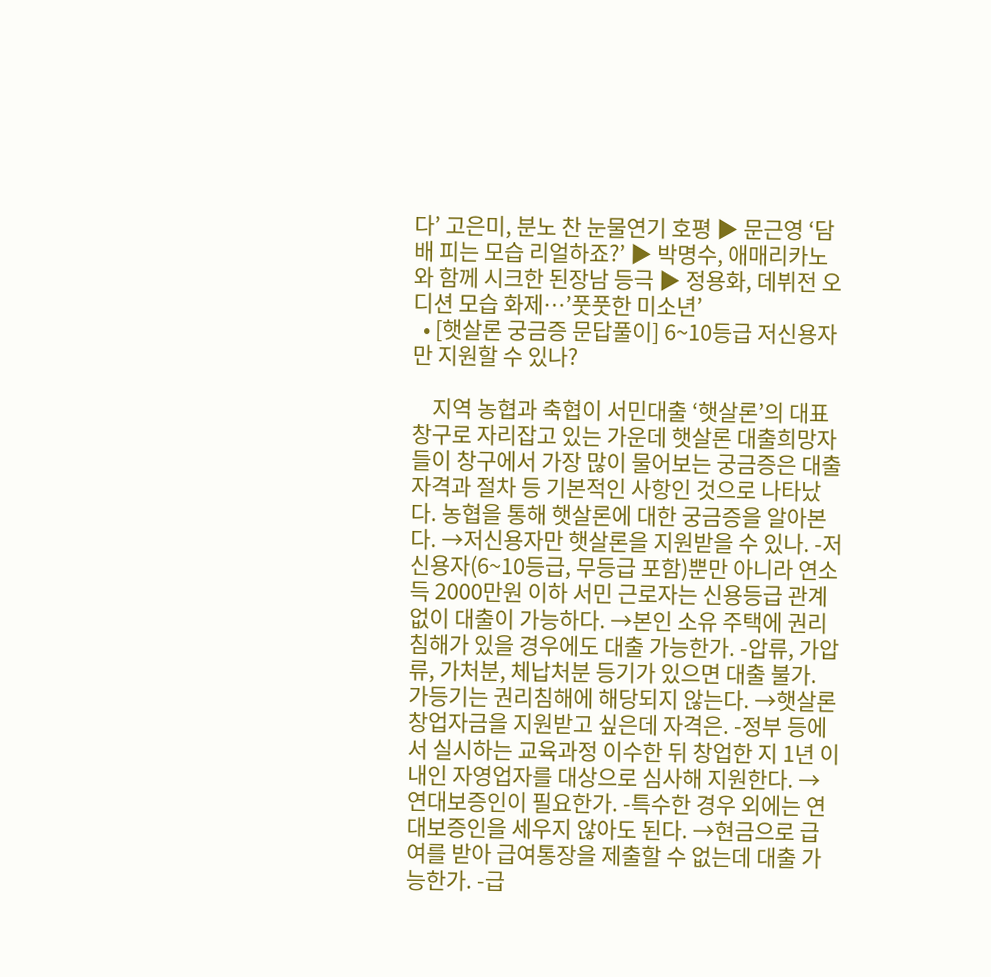다’ 고은미, 분노 찬 눈물연기 호평 ▶ 문근영 ‘담배 피는 모습 리얼하죠?’ ▶ 박명수, 애매리카노와 함께 시크한 된장남 등극 ▶ 정용화, 데뷔전 오디션 모습 화제…’풋풋한 미소년’
  • [햇살론 궁금증 문답풀이] 6~10등급 저신용자만 지원할 수 있나?

    지역 농협과 축협이 서민대출 ‘햇살론’의 대표 창구로 자리잡고 있는 가운데 햇살론 대출희망자들이 창구에서 가장 많이 물어보는 궁금증은 대출 자격과 절차 등 기본적인 사항인 것으로 나타났다. 농협을 통해 햇살론에 대한 궁금증을 알아본다. →저신용자만 햇살론을 지원받을 수 있나. -저신용자(6~10등급, 무등급 포함)뿐만 아니라 연소득 2000만원 이하 서민 근로자는 신용등급 관계 없이 대출이 가능하다. →본인 소유 주택에 권리침해가 있을 경우에도 대출 가능한가. -압류, 가압류, 가처분, 체납처분 등기가 있으면 대출 불가. 가등기는 권리침해에 해당되지 않는다. →햇살론 창업자금을 지원받고 싶은데 자격은. -정부 등에서 실시하는 교육과정 이수한 뒤 창업한 지 1년 이내인 자영업자를 대상으로 심사해 지원한다. →연대보증인이 필요한가. -특수한 경우 외에는 연대보증인을 세우지 않아도 된다. →현금으로 급여를 받아 급여통장을 제출할 수 없는데 대출 가능한가. -급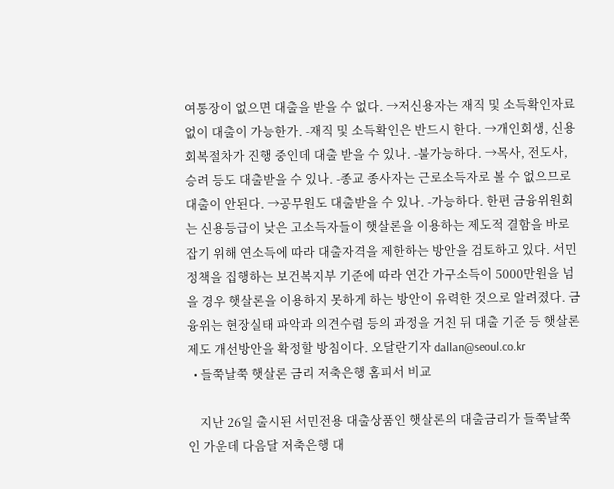여통장이 없으면 대출을 받을 수 없다. →저신용자는 재직 및 소득확인자료 없이 대출이 가능한가. -재직 및 소득확인은 반드시 한다. →개인회생, 신용회복절차가 진행 중인데 대출 받을 수 있나. -불가능하다. →목사, 전도사, 승려 등도 대출받을 수 있나. -종교 종사자는 근로소득자로 볼 수 없으므로 대출이 안된다. →공무원도 대출받을 수 있나. -가능하다. 한편 금융위원회는 신용등급이 낮은 고소득자들이 햇살론을 이용하는 제도적 결함을 바로잡기 위해 연소득에 따라 대출자격을 제한하는 방안을 검토하고 있다. 서민정책을 집행하는 보건복지부 기준에 따라 연간 가구소득이 5000만원을 넘을 경우 햇살론을 이용하지 못하게 하는 방안이 유력한 것으로 알려졌다. 금융위는 현장실태 파악과 의견수렴 등의 과정을 거친 뒤 대출 기준 등 햇살론 제도 개선방안을 확정할 방침이다. 오달란기자 dallan@seoul.co.kr
  • 들쭉날쭉 햇살론 금리 저축은행 홈피서 비교

    지난 26일 출시된 서민전용 대출상품인 햇살론의 대출금리가 들쭉날쭉인 가운데 다음달 저축은행 대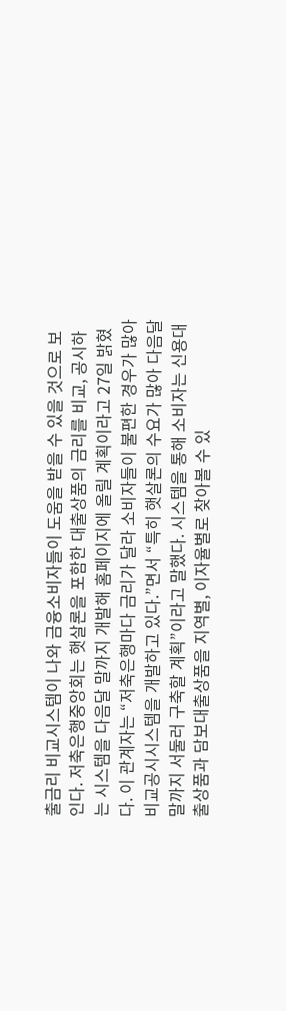출금리 비교시스템이 나와 금융소비자들이 도움을 받을 수 있을 것으로 보인다. 저축은행중앙회는 햇살론을 포함한 대출상품의 금리를 비교, 공시하는 시스템을 다음달 말까지 개발해 홈페이지에 올릴 계획이라고 27일 밝혔다. 이 관계자는 “저축은행마다 금리가 달라 소비자들이 불편한 경우가 많아 비교공시시스템을 개발하고 있다.”면서 “특히 햇살론의 수요가 많아 다음달 말까지 서둘러 구축할 계획”이라고 말했다. 시스템을 통해 소비자는 신용대출상품과 담보대출상품을 지역별, 이자율별로 찾아볼 수 있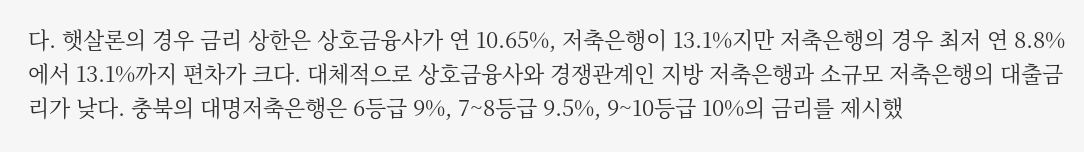다. 햇살론의 경우 금리 상한은 상호금융사가 연 10.65%, 저축은행이 13.1%지만 저축은행의 경우 최저 연 8.8%에서 13.1%까지 편차가 크다. 대체적으로 상호금융사와 경쟁관계인 지방 저축은행과 소규모 저축은행의 대출금리가 낮다. 충북의 대명저축은행은 6등급 9%, 7~8등급 9.5%, 9~10등급 10%의 금리를 제시했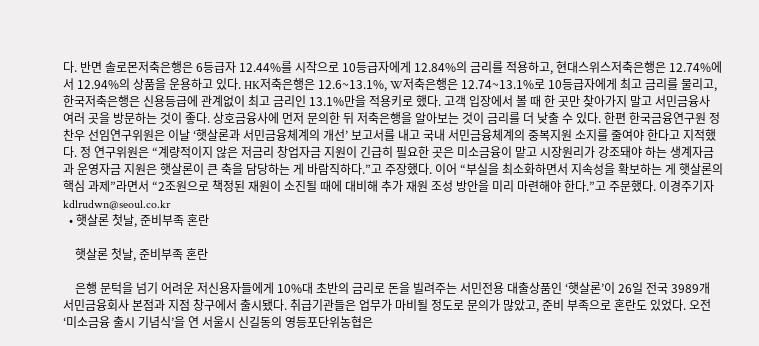다. 반면 솔로몬저축은행은 6등급자 12.44%를 시작으로 10등급자에게 12.84%의 금리를 적용하고, 현대스위스저축은행은 12.74%에서 12.94%의 상품을 운용하고 있다. HK저축은행은 12.6~13.1%, W저축은행은 12.74~13.1%로 10등급자에게 최고 금리를 물리고, 한국저축은행은 신용등급에 관계없이 최고 금리인 13.1%만을 적용키로 했다. 고객 입장에서 볼 때 한 곳만 찾아가지 말고 서민금융사 여러 곳을 방문하는 것이 좋다. 상호금융사에 먼저 문의한 뒤 저축은행을 알아보는 것이 금리를 더 낮출 수 있다. 한편 한국금융연구원 정찬우 선임연구위원은 이날 ‘햇살론과 서민금융체계의 개선’ 보고서를 내고 국내 서민금융체계의 중복지원 소지를 줄여야 한다고 지적했다. 정 연구위원은 “계량적이지 않은 저금리 창업자금 지원이 긴급히 필요한 곳은 미소금융이 맡고 시장원리가 강조돼야 하는 생계자금과 운영자금 지원은 햇살론이 큰 축을 담당하는 게 바람직하다.”고 주장했다. 이어 “부실을 최소화하면서 지속성을 확보하는 게 햇살론의 핵심 과제”라면서 “2조원으로 책정된 재원이 소진될 때에 대비해 추가 재원 조성 방안을 미리 마련해야 한다.”고 주문했다. 이경주기자 kdlrudwn@seoul.co.kr
  • 햇살론 첫날, 준비부족 혼란

    햇살론 첫날, 준비부족 혼란

    은행 문턱을 넘기 어려운 저신용자들에게 10%대 초반의 금리로 돈을 빌려주는 서민전용 대출상품인 ‘햇살론’이 26일 전국 3989개 서민금융회사 본점과 지점 창구에서 출시됐다. 취급기관들은 업무가 마비될 정도로 문의가 많았고, 준비 부족으로 혼란도 있었다. 오전 ‘미소금융 출시 기념식’을 연 서울시 신길동의 영등포단위농협은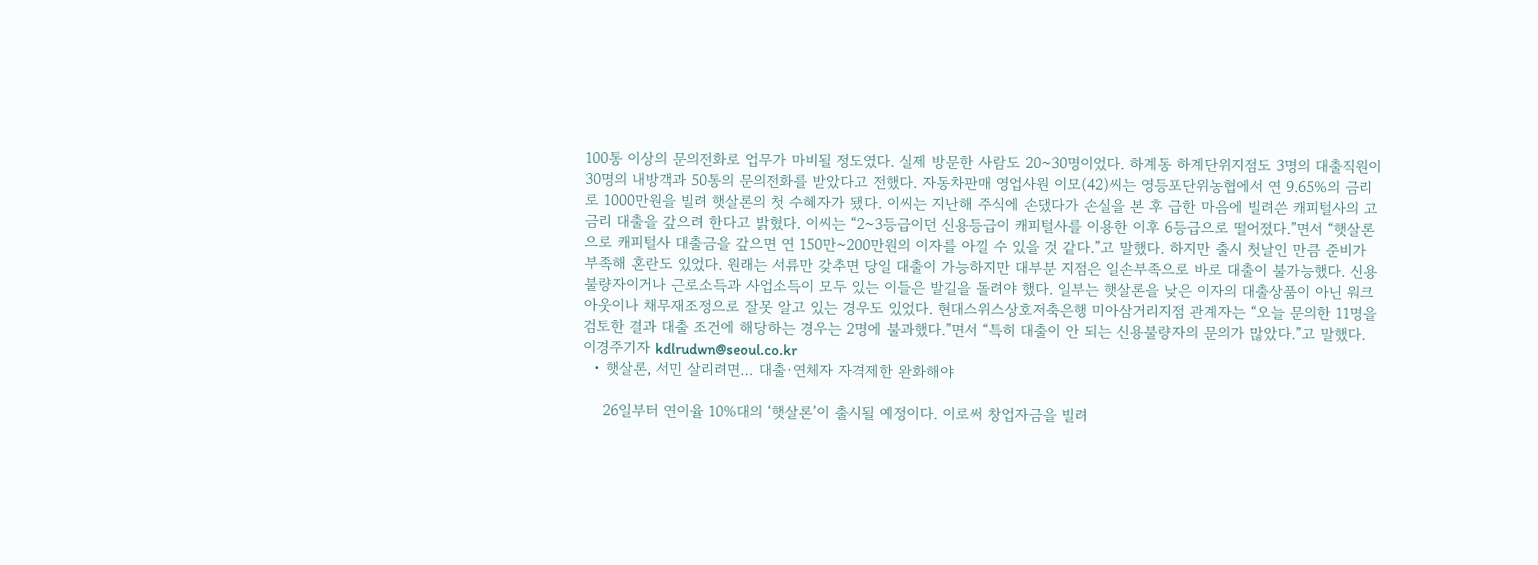100통 이상의 문의전화로 업무가 마비될 정도였다. 실제 방문한 사람도 20~30명이었다. 하계동 하계단위지점도 3명의 대출직원이 30명의 내방객과 50통의 문의전화를 받았다고 전했다. 자동차판매 영업사원 이모(42)씨는 영등포단위농협에서 연 9.65%의 금리로 1000만원을 빌려 햇살론의 첫 수혜자가 됐다. 이씨는 지난해 주식에 손댔다가 손실을 본 후 급한 마음에 빌려쓴 캐피털사의 고금리 대출을 갚으려 한다고 밝혔다. 이씨는 “2~3등급이던 신용등급이 캐피털사를 이용한 이후 6등급으로 떨어졌다.”면서 “햇살론으로 캐피털사 대출금을 갚으면 연 150만~200만원의 이자를 아낄 수 있을 것 같다.”고 말했다. 하지만 출시 첫날인 만큼 준비가 부족해 혼란도 있었다. 원래는 서류만 갖추면 당일 대출이 가능하지만 대부분 지점은 일손부족으로 바로 대출이 불가능했다. 신용불량자이거나 근로소득과 사업소득이 모두 있는 이들은 발길을 돌려야 했다. 일부는 햇살론을 낮은 이자의 대출상품이 아닌 워크아웃이나 채무재조정으로 잘못 알고 있는 경우도 있었다. 현대스위스상호저축은행 미아삼거리지점 관계자는 “오늘 문의한 11명을 검토한 결과 대출 조건에 해당하는 경우는 2명에 불과했다.”면서 “특히 대출이 안 되는 신용불량자의 문의가 많았다.”고 말했다. 이경주기자 kdlrudwn@seoul.co.kr
  • 햇살론, 서민 살리려면… 대출·연체자 자격제한 완화해야

    26일부터 연이율 10%대의 ‘햇살론’이 출시될 예정이다. 이로써 창업자금을 빌려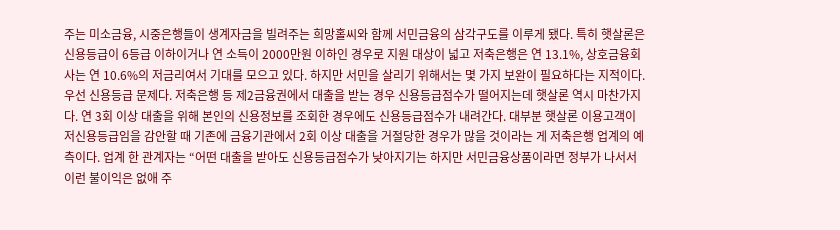주는 미소금융, 시중은행들이 생계자금을 빌려주는 희망홀씨와 함께 서민금융의 삼각구도를 이루게 됐다. 특히 햇살론은 신용등급이 6등급 이하이거나 연 소득이 2000만원 이하인 경우로 지원 대상이 넓고 저축은행은 연 13.1%, 상호금융회사는 연 10.6%의 저금리여서 기대를 모으고 있다. 하지만 서민을 살리기 위해서는 몇 가지 보완이 필요하다는 지적이다. 우선 신용등급 문제다. 저축은행 등 제2금융권에서 대출을 받는 경우 신용등급점수가 떨어지는데 햇살론 역시 마찬가지다. 연 3회 이상 대출을 위해 본인의 신용정보를 조회한 경우에도 신용등급점수가 내려간다. 대부분 햇살론 이용고객이 저신용등급임을 감안할 때 기존에 금융기관에서 2회 이상 대출을 거절당한 경우가 많을 것이라는 게 저축은행 업계의 예측이다. 업계 한 관계자는 “어떤 대출을 받아도 신용등급점수가 낮아지기는 하지만 서민금융상품이라면 정부가 나서서 이런 불이익은 없애 주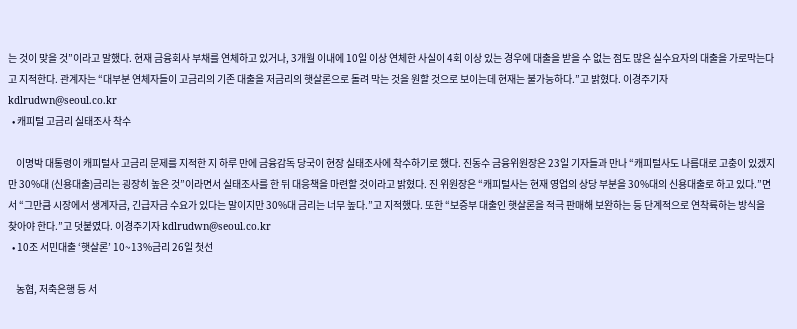는 것이 맞을 것”이라고 말했다. 현재 금융회사 부채를 연체하고 있거나, 3개월 이내에 10일 이상 연체한 사실이 4회 이상 있는 경우에 대출을 받을 수 없는 점도 많은 실수요자의 대출을 가로막는다고 지적한다. 관계자는 “대부분 연체자들이 고금리의 기존 대출을 저금리의 햇살론으로 돌려 막는 것을 원할 것으로 보이는데 현재는 불가능하다.”고 밝혔다. 이경주기자 kdlrudwn@seoul.co.kr
  • 캐피털 고금리 실태조사 착수

    이명박 대통령이 캐피털사 고금리 문제를 지적한 지 하루 만에 금융감독 당국이 현장 실태조사에 착수하기로 했다. 진동수 금융위원장은 23일 기자들과 만나 “캐피털사도 나름대로 고충이 있겠지만 30%대 (신용대출)금리는 굉장히 높은 것”이라면서 실태조사를 한 뒤 대응책을 마련할 것이라고 밝혔다. 진 위원장은 “캐피털사는 현재 영업의 상당 부분을 30%대의 신용대출로 하고 있다.”면서 “그만큼 시장에서 생계자금, 긴급자금 수요가 있다는 말이지만 30%대 금리는 너무 높다.”고 지적했다. 또한 “보증부 대출인 햇살론을 적극 판매해 보완하는 등 단계적으로 연착륙하는 방식을 찾아야 한다.”고 덧붙였다. 이경주기자 kdlrudwn@seoul.co.kr
  • 10조 서민대출 ‘햇살론’ 10~13%금리 26일 첫선

    농협, 저축은행 등 서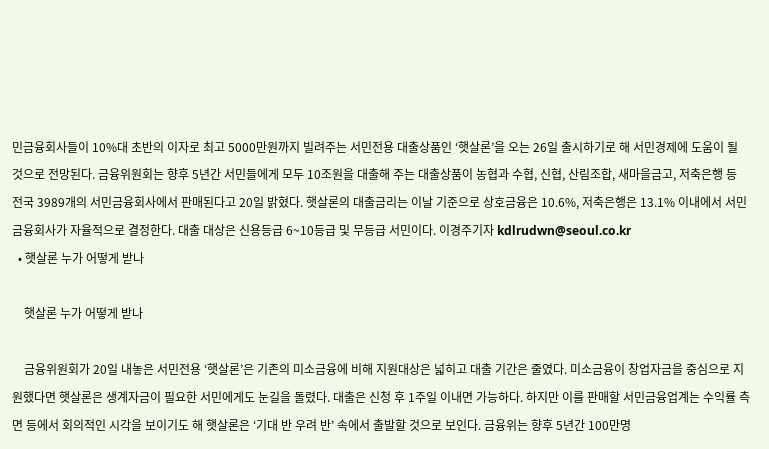민금융회사들이 10%대 초반의 이자로 최고 5000만원까지 빌려주는 서민전용 대출상품인 ‘햇살론’을 오는 26일 출시하기로 해 서민경제에 도움이 될 것으로 전망된다. 금융위원회는 향후 5년간 서민들에게 모두 10조원을 대출해 주는 대출상품이 농협과 수협, 신협, 산림조합, 새마을금고, 저축은행 등 전국 3989개의 서민금융회사에서 판매된다고 20일 밝혔다. 햇살론의 대출금리는 이날 기준으로 상호금융은 10.6%, 저축은행은 13.1% 이내에서 서민금융회사가 자율적으로 결정한다. 대출 대상은 신용등급 6~10등급 및 무등급 서민이다. 이경주기자 kdlrudwn@seoul.co.kr
  • 햇살론 누가 어떻게 받나

    햇살론 누가 어떻게 받나

    금융위원회가 20일 내놓은 서민전용 ‘햇살론’은 기존의 미소금융에 비해 지원대상은 넓히고 대출 기간은 줄였다. 미소금융이 창업자금을 중심으로 지원했다면 햇살론은 생계자금이 필요한 서민에게도 눈길을 돌렸다. 대출은 신청 후 1주일 이내면 가능하다. 하지만 이를 판매할 서민금융업계는 수익률 측면 등에서 회의적인 시각을 보이기도 해 햇살론은 ‘기대 반 우려 반’ 속에서 출발할 것으로 보인다. 금융위는 향후 5년간 100만명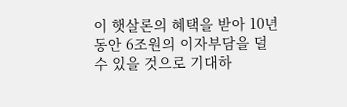이 햇살론의 혜택을 받아 10년 동안 6조원의 이자부담을 덜 수 있을 것으로 기대하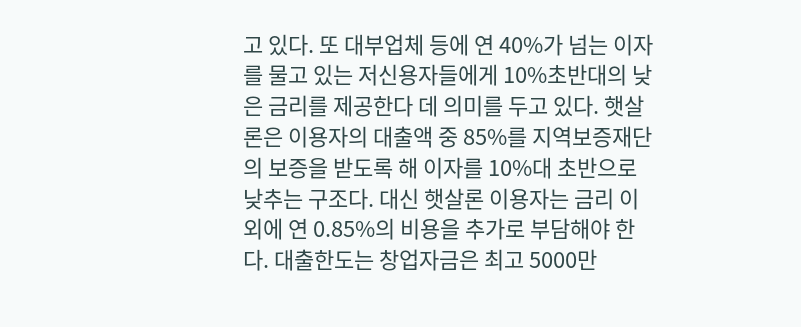고 있다. 또 대부업체 등에 연 40%가 넘는 이자를 물고 있는 저신용자들에게 10%초반대의 낮은 금리를 제공한다 데 의미를 두고 있다. 햇살론은 이용자의 대출액 중 85%를 지역보증재단의 보증을 받도록 해 이자를 10%대 초반으로 낮추는 구조다. 대신 햇살론 이용자는 금리 이외에 연 0.85%의 비용을 추가로 부담해야 한다. 대출한도는 창업자금은 최고 5000만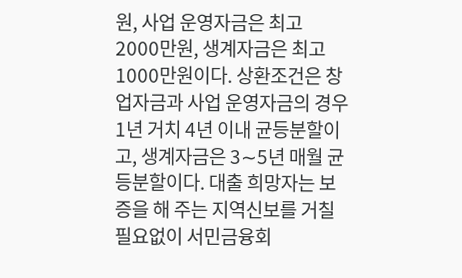원, 사업 운영자금은 최고 2000만원, 생계자금은 최고 1000만원이다. 상환조건은 창업자금과 사업 운영자금의 경우 1년 거치 4년 이내 균등분할이고, 생계자금은 3∼5년 매월 균등분할이다. 대출 희망자는 보증을 해 주는 지역신보를 거칠 필요없이 서민금융회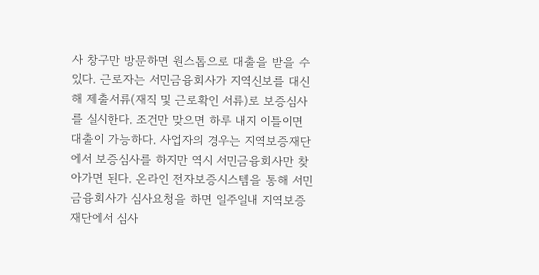사 창구만 방문하면 원스톱으로 대출을 받을 수 있다. 근로자는 서민금융회사가 지역신보를 대신해 제출서류(재직 및 근로확인 서류)로 보증심사를 실시한다. 조건만 맞으면 하루 내지 이틀이면 대출이 가능하다. 사업자의 경우는 지역보증재단에서 보증심사를 하지만 역시 서민금융회사만 찾아가면 된다. 온라인 전자보증시스템을 통해 서민금융회사가 심사요청을 하면 일주일내 지역보증재단에서 심사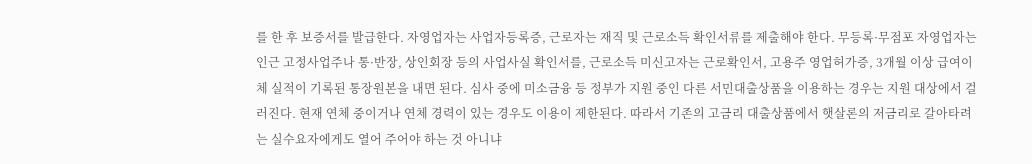를 한 후 보증서를 발급한다. 자영업자는 사업자등록증, 근로자는 재직 및 근로소득 확인서류를 제출해야 한다. 무등록·무점포 자영업자는 인근 고정사업주나 통·반장, 상인회장 등의 사업사실 확인서를, 근로소득 미신고자는 근로확인서, 고용주 영업허가증, 3개월 이상 급여이체 실적이 기록된 통장원본을 내면 된다. 심사 중에 미소금융 등 정부가 지원 중인 다른 서민대출상품을 이용하는 경우는 지원 대상에서 걸러진다. 현재 연체 중이거나 연체 경력이 있는 경우도 이용이 제한된다. 따라서 기존의 고금리 대출상품에서 햇살론의 저금리로 갈아타려는 실수요자에게도 열어 주어야 하는 것 아니냐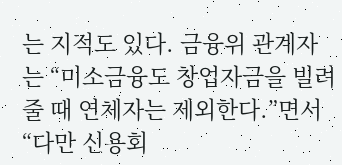는 지적도 있다. 금융위 관계자는 “미소금융도 창업자금을 빌려줄 때 연체자는 제외한다.”면서 “다만 신용회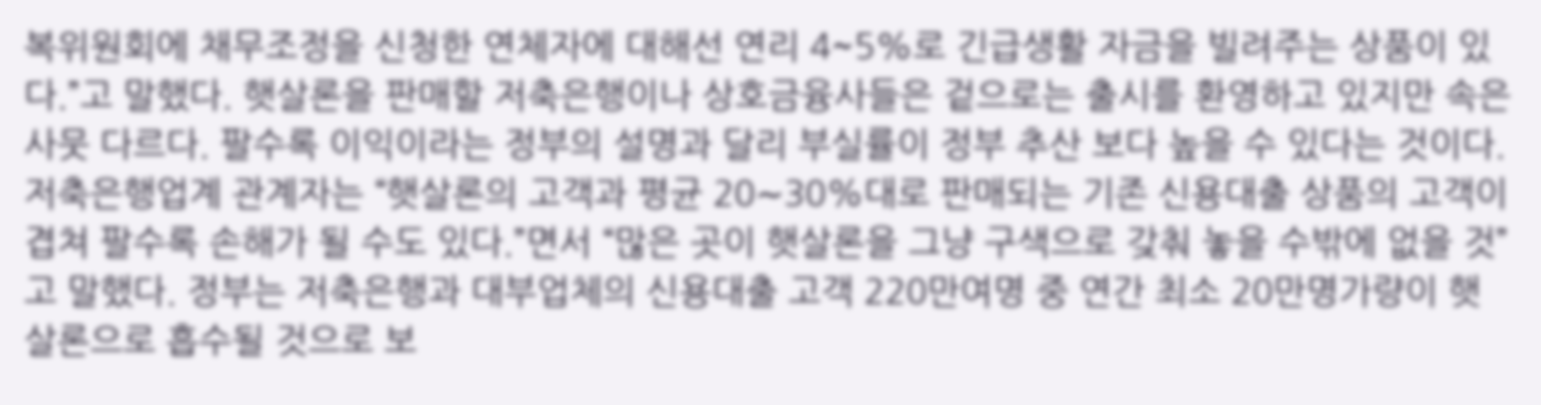복위원회에 채무조정을 신청한 연체자에 대해선 연리 4~5%로 긴급생활 자금을 빌려주는 상품이 있다.”고 말했다. 햇살론을 판매할 저축은행이나 상호금융사들은 겉으로는 출시를 환영하고 있지만 속은 사뭇 다르다. 팔수록 이익이라는 정부의 설명과 달리 부실률이 정부 추산 보다 높을 수 있다는 것이다. 저축은행업계 관계자는 “햇살론의 고객과 평균 20∼30%대로 판매되는 기존 신용대출 상품의 고객이 겹쳐 팔수록 손해가 될 수도 있다.”면서 “많은 곳이 햇살론을 그냥 구색으로 갖춰 놓을 수밖에 없을 것”고 말했다. 정부는 저축은행과 대부업체의 신용대출 고객 220만여명 중 연간 최소 20만명가량이 햇살론으로 흡수될 것으로 보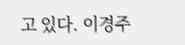고 있다. 이경주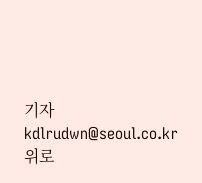기자 kdlrudwn@seoul.co.kr
위로